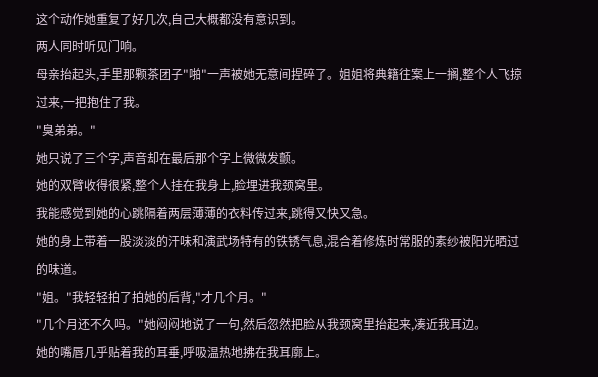这个动作她重复了好几次,自己大概都没有意识到。
两人同时听见门响。
母亲抬起头,手里那颗茶团子"啪"一声被她无意间捏碎了。姐姐将典籍往案上一搁,整个人飞掠过来,一把抱住了我。
"臭弟弟。"
她只说了三个字,声音却在最后那个字上微微发颤。
她的双臂收得很紧,整个人挂在我身上,脸埋进我颈窝里。
我能感觉到她的心跳隔着两层薄薄的衣料传过来,跳得又快又急。
她的身上带着一股淡淡的汗味和演武场特有的铁锈气息,混合着修炼时常服的素纱被阳光晒过的味道。
"姐。"我轻轻拍了拍她的后背,"才几个月。"
"几个月还不久吗。"她闷闷地说了一句,然后忽然把脸从我颈窝里抬起来,凑近我耳边。
她的嘴唇几乎贴着我的耳垂,呼吸温热地拂在我耳廓上。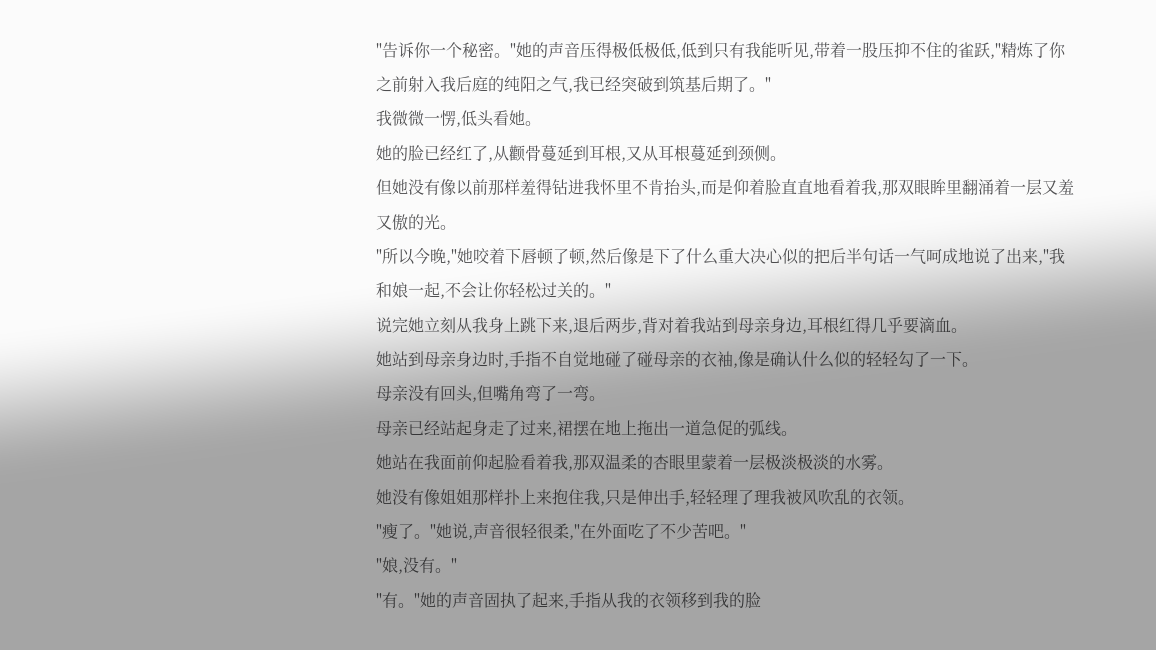"告诉你一个秘密。"她的声音压得极低极低,低到只有我能听见,带着一股压抑不住的雀跃,"精炼了你之前射入我后庭的纯阳之气,我已经突破到筑基后期了。"
我微微一愣,低头看她。
她的脸已经红了,从颧骨蔓延到耳根,又从耳根蔓延到颈侧。
但她没有像以前那样羞得钻进我怀里不肯抬头,而是仰着脸直直地看着我,那双眼眸里翻涌着一层又羞又傲的光。
"所以今晚,"她咬着下唇顿了顿,然后像是下了什么重大决心似的把后半句话一气呵成地说了出来,"我和娘一起,不会让你轻松过关的。"
说完她立刻从我身上跳下来,退后两步,背对着我站到母亲身边,耳根红得几乎要滴血。
她站到母亲身边时,手指不自觉地碰了碰母亲的衣袖,像是确认什么似的轻轻勾了一下。
母亲没有回头,但嘴角弯了一弯。
母亲已经站起身走了过来,裙摆在地上拖出一道急促的弧线。
她站在我面前仰起脸看着我,那双温柔的杏眼里蒙着一层极淡极淡的水雾。
她没有像姐姐那样扑上来抱住我,只是伸出手,轻轻理了理我被风吹乱的衣领。
"瘦了。"她说,声音很轻很柔,"在外面吃了不少苦吧。"
"娘,没有。"
"有。"她的声音固执了起来,手指从我的衣领移到我的脸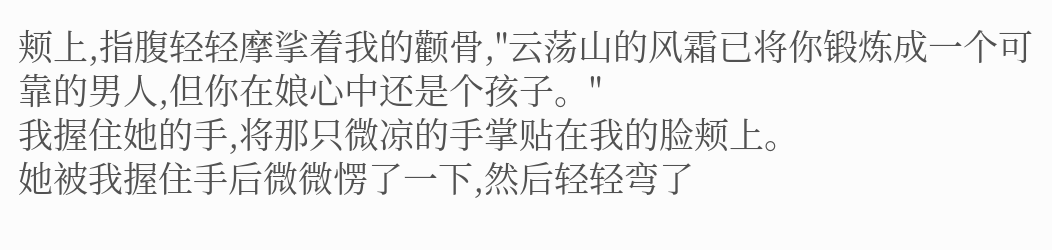颊上,指腹轻轻摩挲着我的颧骨,"云荡山的风霜已将你锻炼成一个可靠的男人,但你在娘心中还是个孩子。"
我握住她的手,将那只微凉的手掌贴在我的脸颊上。
她被我握住手后微微愣了一下,然后轻轻弯了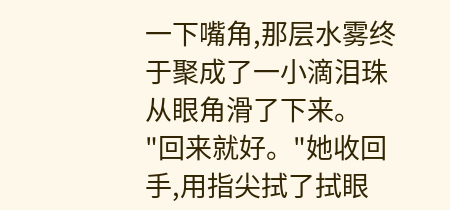一下嘴角,那层水雾终于聚成了一小滴泪珠从眼角滑了下来。
"回来就好。"她收回手,用指尖拭了拭眼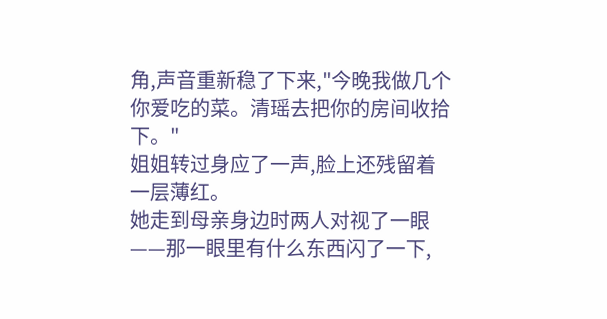角,声音重新稳了下来,"今晚我做几个你爱吃的菜。清瑶去把你的房间收拾下。"
姐姐转过身应了一声,脸上还残留着一层薄红。
她走到母亲身边时两人对视了一眼——那一眼里有什么东西闪了一下,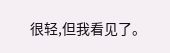很轻,但我看见了。